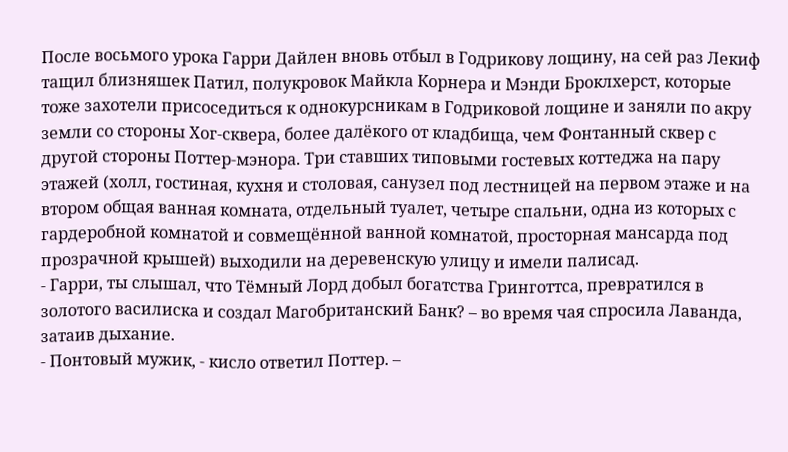После восьмого урока Гарри Дайлен вновь отбыл в Годрикову лощину, на сей раз Лекиф тащил близняшек Патил, полукровок Майкла Корнера и Мэнди Броклхерст, которые тоже захотели присоседиться к однокурсникам в Годриковой лощине и заняли по акру земли со стороны Хог-сквера, более далёкого от кладбища, чем Фонтанный сквер с другой стороны Поттер-мэнора. Три ставших типовыми гостевых коттеджа на пару этажей (холл, гостиная, кухня и столовая, санузел под лестницей на первом этаже и на втором общая ванная комната, отдельный туалет, четыре спальни, одна из которых с гардеробной комнатой и совмещённой ванной комнатой, просторная мансарда под прозрачной крышей) выходили на деревенскую улицу и имели палисад.
- Гарри, ты слышал, что Тёмный Лорд добыл богатства Гринготтса, превратился в золотого василиска и создал Магобританский Банк? – во время чая спросила Лаванда, затаив дыхание.
- Понтовый мужик, - кисло ответил Поттер. –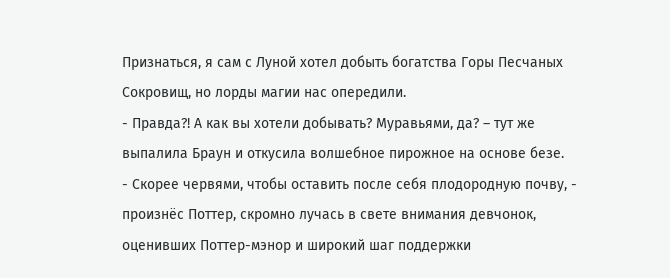Признаться, я сам с Луной хотел добыть богатства Горы Песчаных Сокровищ, но лорды магии нас опередили.
- Правда?! А как вы хотели добывать? Муравьями, да? – тут же выпалила Браун и откусила волшебное пирожное на основе безе.
- Скорее червями, чтобы оставить после себя плодородную почву, - произнёс Поттер, скромно лучась в свете внимания девчонок, оценивших Поттер-мэнор и широкий шаг поддержки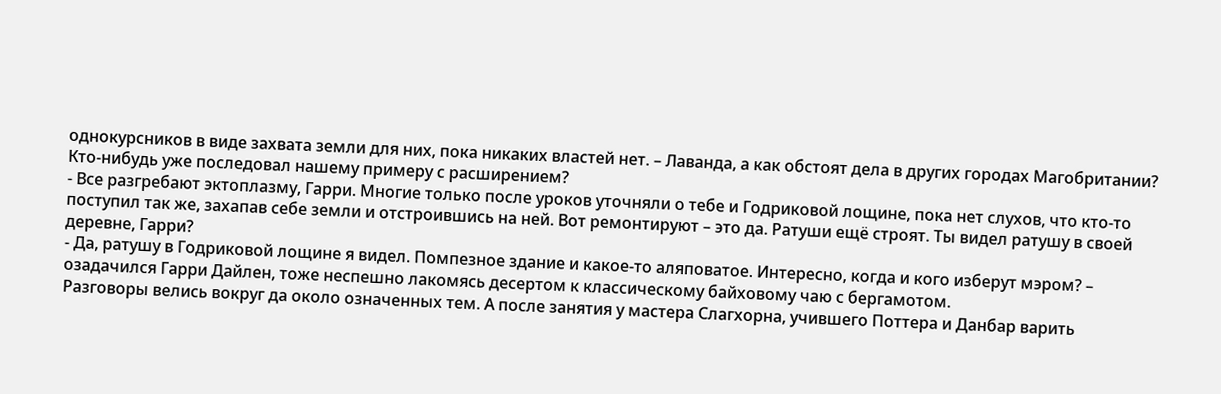однокурсников в виде захвата земли для них, пока никаких властей нет. – Лаванда, а как обстоят дела в других городах Магобритании? Кто-нибудь уже последовал нашему примеру с расширением?
- Все разгребают эктоплазму, Гарри. Многие только после уроков уточняли о тебе и Годриковой лощине, пока нет слухов, что кто-то поступил так же, захапав себе земли и отстроившись на ней. Вот ремонтируют – это да. Ратуши ещё строят. Ты видел ратушу в своей деревне, Гарри?
- Да, ратушу в Годриковой лощине я видел. Помпезное здание и какое-то аляповатое. Интересно, когда и кого изберут мэром? – озадачился Гарри Дайлен, тоже неспешно лакомясь десертом к классическому байховому чаю с бергамотом.
Разговоры велись вокруг да около означенных тем. А после занятия у мастера Слагхорна, учившего Поттера и Данбар варить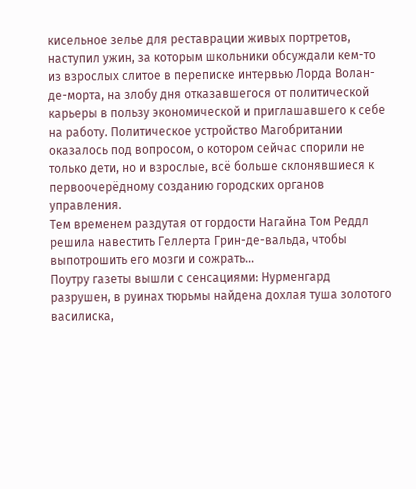кисельное зелье для реставрации живых портретов, наступил ужин, за которым школьники обсуждали кем-то из взрослых слитое в переписке интервью Лорда Волан-де-морта, на злобу дня отказавшегося от политической карьеры в пользу экономической и приглашавшего к себе на работу. Политическое устройство Магобритании оказалось под вопросом, о котором сейчас спорили не только дети, но и взрослые, всё больше склонявшиеся к первоочерёдному созданию городских органов управления.
Тем временем раздутая от гордости Нагайна Том Реддл решила навестить Геллерта Грин-де-вальда, чтобы выпотрошить его мозги и сожрать…
Поутру газеты вышли с сенсациями: Нурменгард разрушен, в руинах тюрьмы найдена дохлая туша золотого василиска,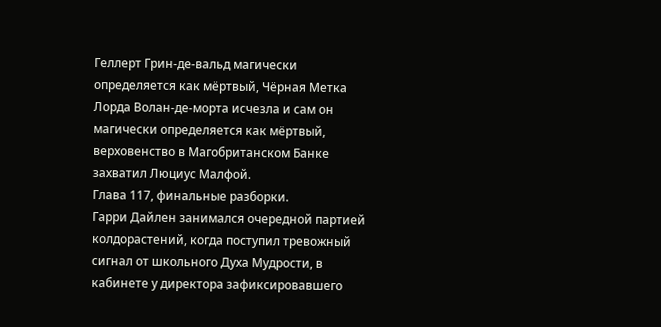Геллерт Грин-де-вальд магически определяется как мёртвый, Чёрная Метка Лорда Волан-де-морта исчезла и сам он магически определяется как мёртвый, верховенство в Магобританском Банке захватил Люциус Малфой.
Глава 117, финальные разборки.
Гарри Дайлен занимался очередной партией колдорастений, когда поступил тревожный сигнал от школьного Духа Мудрости, в кабинете у директора зафиксировавшего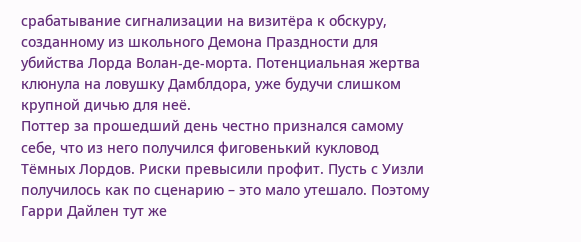срабатывание сигнализации на визитёра к обскуру, созданному из школьного Демона Праздности для убийства Лорда Волан-де-морта. Потенциальная жертва клюнула на ловушку Дамблдора, уже будучи слишком крупной дичью для неё.
Поттер за прошедший день честно признался самому себе, что из него получился фиговенький кукловод Тёмных Лордов. Риски превысили профит. Пусть с Уизли получилось как по сценарию – это мало утешало. Поэтому Гарри Дайлен тут же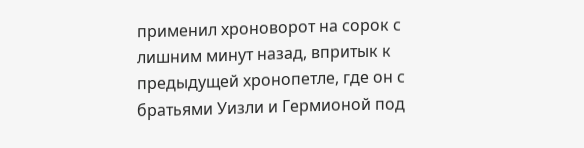применил хроноворот на сорок с лишним минут назад, впритык к предыдущей хронопетле, где он с братьями Уизли и Гермионой под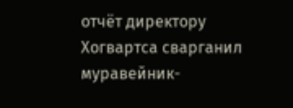отчёт директору Хогвартса сварганил муравейник-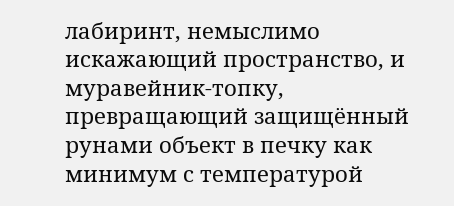лабиринт, немыслимо искажающий пространство, и муравейник-топку, превращающий защищённый рунами объект в печку как минимум с температурой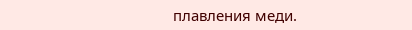плавления меди.